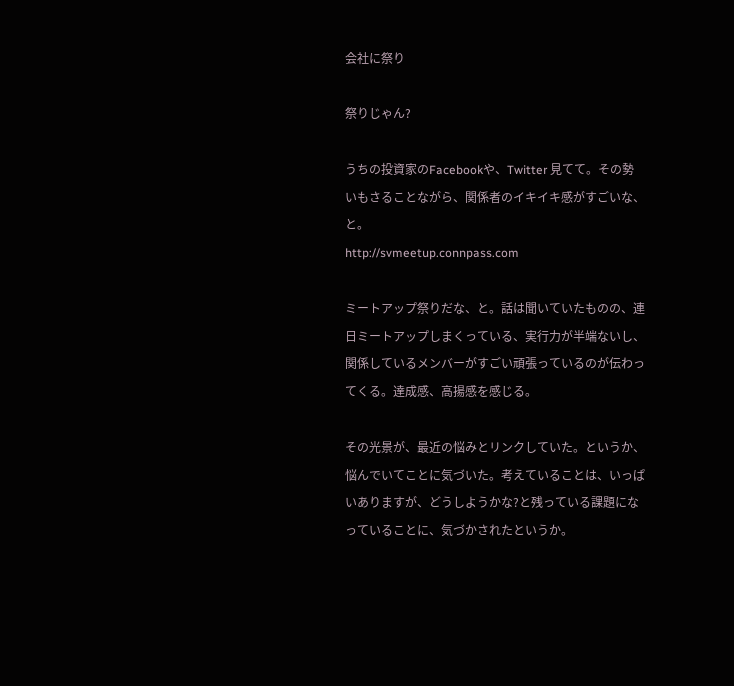会社に祭り

祭りじゃん?

うちの投資家のFacebookや、Twitter 見てて。その勢いもさることながら、関係者のイキイキ感がすごいな、と。
http://svmeetup.connpass.com

ミートアップ祭りだな、と。話は聞いていたものの、連日ミートアップしまくっている、実行力が半端ないし、関係しているメンバーがすごい頑張っているのが伝わってくる。達成感、高揚感を感じる。

その光景が、最近の悩みとリンクしていた。というか、悩んでいてことに気づいた。考えていることは、いっぱいありますが、どうしようかな?と残っている課題になっていることに、気づかされたというか。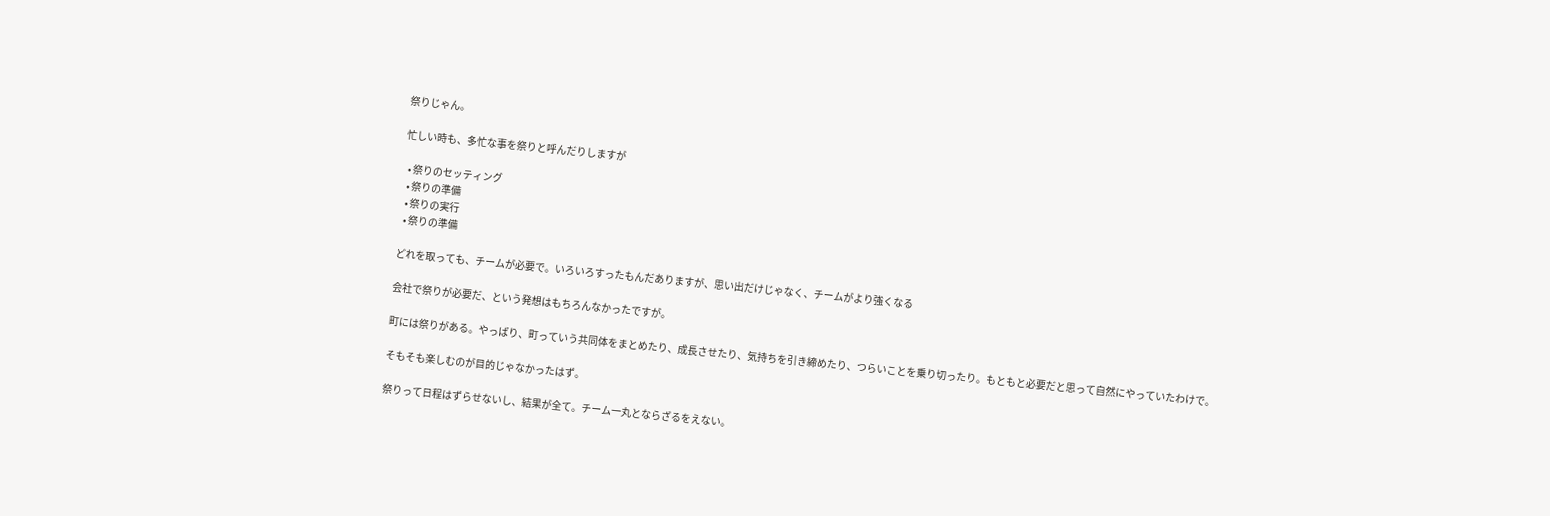祭りじゃん。

忙しい時も、多忙な事を祭りと呼んだりしますが

  • 祭りのセッティング
  • 祭りの準備
  • 祭りの実行
  • 祭りの準備

どれを取っても、チームが必要で。いろいろすったもんだありますが、思い出だけじゃなく、チームがより強くなる

会社で祭りが必要だ、という発想はもちろんなかったですが。

町には祭りがある。やっぱり、町っていう共同体をまとめたり、成長させたり、気持ちを引き締めたり、つらいことを乗り切ったり。もともと必要だと思って自然にやっていたわけで。

そもそも楽しむのが目的じゃなかったはず。

祭りって日程はずらせないし、結果が全て。チーム一丸とならざるをえない。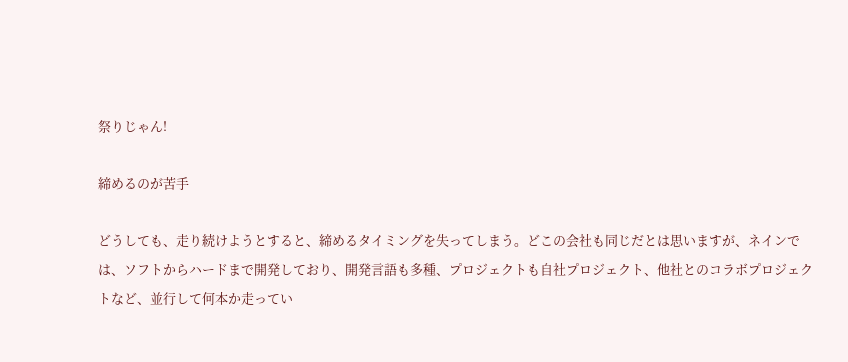祭りじゃん!

締めるのが苦手

どうしても、走り続けようとすると、締めるタイミングを失ってしまう。どこの会社も同じだとは思いますが、ネインでは、ソフトからハードまで開発しており、開発言語も多種、プロジェクトも自社プロジェクト、他社とのコラボプロジェクトなど、並行して何本か走ってい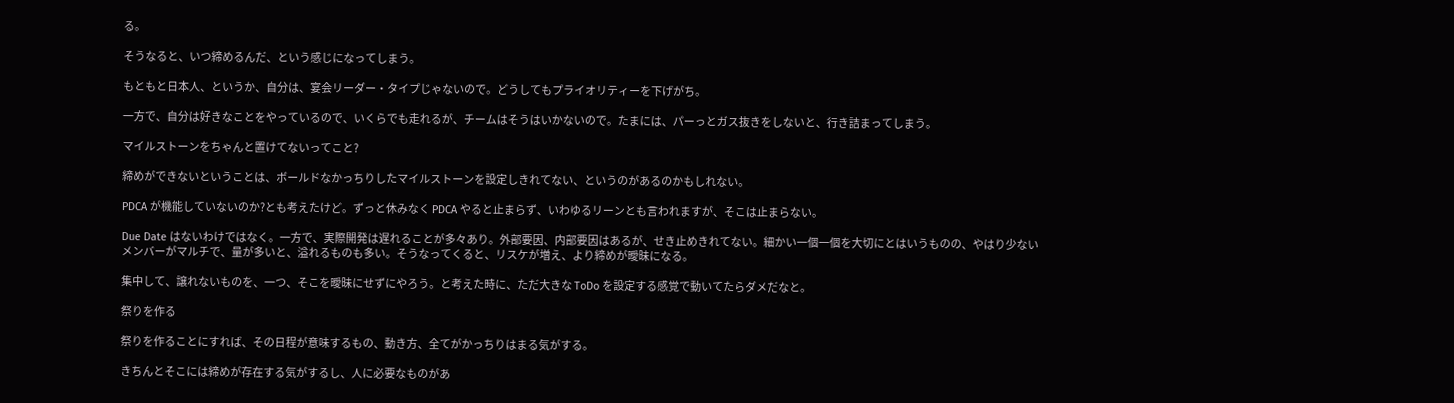る。

そうなると、いつ締めるんだ、という感じになってしまう。

もともと日本人、というか、自分は、宴会リーダー・タイプじゃないので。どうしてもプライオリティーを下げがち。

一方で、自分は好きなことをやっているので、いくらでも走れるが、チームはそうはいかないので。たまには、パーっとガス抜きをしないと、行き詰まってしまう。

マイルストーンをちゃんと置けてないってこと?

締めができないということは、ボールドなかっちりしたマイルストーンを設定しきれてない、というのがあるのかもしれない。

PDCA が機能していないのか?とも考えたけど。ずっと休みなく PDCA やると止まらず、いわゆるリーンとも言われますが、そこは止まらない。

Due Date はないわけではなく。一方で、実際開発は遅れることが多々あり。外部要因、内部要因はあるが、せき止めきれてない。細かい一個一個を大切にとはいうものの、やはり少ないメンバーがマルチで、量が多いと、溢れるものも多い。そうなってくると、リスケが増え、より締めが曖昧になる。

集中して、譲れないものを、一つ、そこを曖昧にせずにやろう。と考えた時に、ただ大きな ToDo を設定する感覚で動いてたらダメだなと。

祭りを作る

祭りを作ることにすれば、その日程が意味するもの、動き方、全てがかっちりはまる気がする。

きちんとそこには締めが存在する気がするし、人に必要なものがあ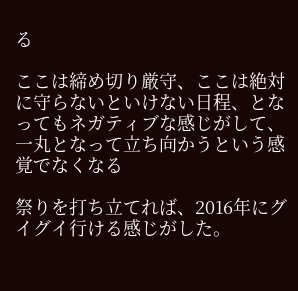る

ここは締め切り厳守、ここは絶対に守らないといけない日程、となってもネガティブな感じがして、一丸となって立ち向かうという感覚でなくなる

祭りを打ち立てれば、2016年にグイグイ行ける感じがした。